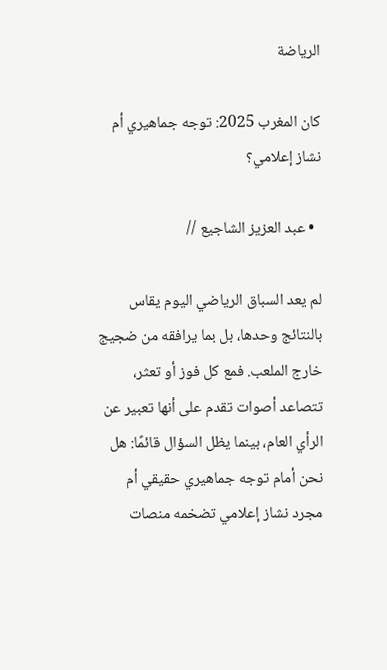الرياضة

كان المغرب 2025: توجه جماهيري أم نشاز إعلامي؟

  • عبد العزيز الشاجيع //

لم يعد السباق الرياضي اليوم يقاس بالنتائج وحدها، بل بما يرافقه من ضجيج خارج الملعب. فمع كل فوز أو تعثر، تتصاعد أصوات تقدم على أنها تعبير عن الرأي العام، بينما يظل السؤال قائمًا: هل نحن أمام توجه جماهيري حقيقي أم مجرد نشاز إعلامي تضخمه منصات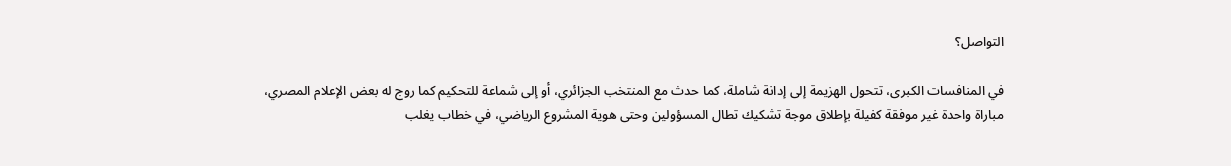التواصل؟

في المنافسات الكبرى، تتحول الهزيمة إلى إدانة شاملة، كما حدث مع المنتخب الجزائري، أو إلى شماعة للتحكيم كما روج له بعض الإعلام المصري، مباراة واحدة غير موفقة كفيلة بإطلاق موجة تشكيك تطال المسؤولين وحتى هوية المشروع الرياضي، في خطاب يغلب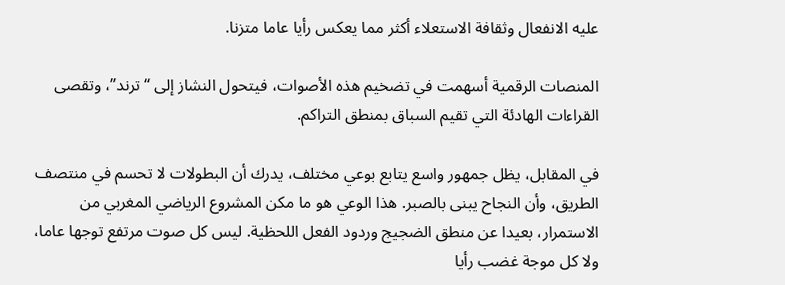عليه الانفعال وثقافة الاستعلاء أكثر مما يعكس رأيا عاما متزنا.

المنصات الرقمية أسهمت في تضخيم هذه الأصوات، فيتحول النشاز إلى “ترند”، وتقصى القراءات الهادئة التي تقيم السباق بمنطق التراكم.

في المقابل، يظل جمهور واسع يتابع بوعي مختلف، يدرك أن البطولات لا تحسم في منتصف الطريق، وأن النجاح يبنى بالصبر. هذا الوعي هو ما مكن المشروع الرياضي المغربي من الاستمرار، بعيدا عن منطق الضجيج وردود الفعل اللحظية. ليس كل صوت مرتفع توجها عاما، ولا كل موجة غضب رأيا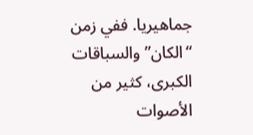جماهيريا. ففي زمن “الكان” والسباقات الكبرى، كثير من الأصوات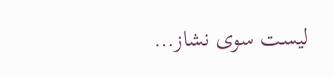ليست سوى نشاز…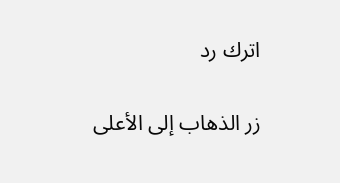اترك رد

زر الذهاب إلى الأعلى